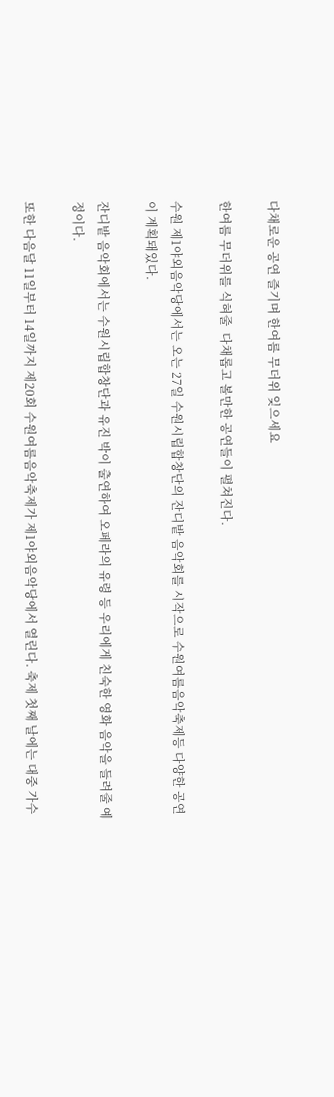다채로운 공연 즐기며 한여름 무더위 잊으세요

한여름 무더위를 식혀줄  다채롭고 볼만한 공연들이 펼쳐진다.

수원 제1야외음악당에서는 오는 27일 수원시립합창단의 잔디밭 음악회를 시작으로 수원여름음악축제등 다양한 공연이 계획돼있다.

잔디밭 음악회에서는 수원시립합창단과 유진 박이 출연하여 오페라의 유령 등 우리에게 친숙한 영화 음악을 들려줄 예정이다.

또한 다음달 11일부터 14일까지 제20회 수원여름음악축제가 제1야외음악당에서 열린다. 축제 첫째 날에는 대중 가수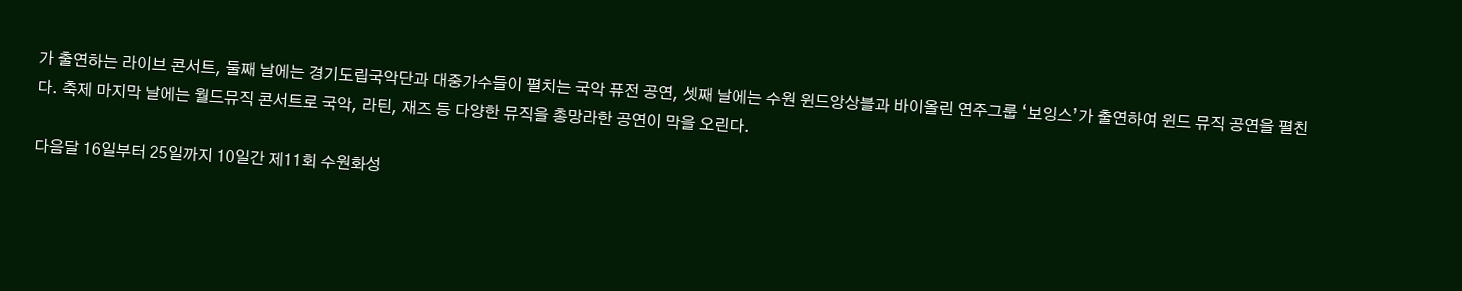가 출연하는 라이브 콘서트, 둘째 날에는 경기도립국악단과 대중가수들이 펼치는 국악 퓨전 공연, 셋째 날에는 수원 윈드앙상블과 바이올린 연주그룹 ‘보잉스’가 출연하여 윈드 뮤직 공연을 펼친다. 축제 마지막 날에는 월드뮤직 콘서트로 국악, 라틴, 재즈 등 다양한 뮤직을 총망라한 공연이 막을 오린다.

다음달 16일부터 25일까지 10일간 제11회 수원화성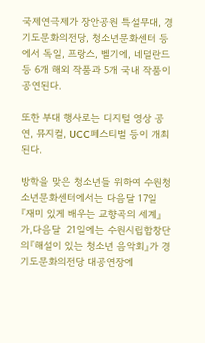국제연극제가 장안공원 특설무대, 경기도문화의전당, 청소년문화센터 등에서 독일, 프랑스, 벨기에, 네덜란드 등 6개 해외 작품과 5개 국내 작품이 공연된다.

또한 부대 행사로는 디지털 영상 공연, 뮤지컬, UCC페스티벌 등이 개최된다.

방학을 맞은 청소년들 위하여 수원청소년문화센터에서는 다음달 17일 『재미 있게 배우는 교향곡의 세계』가,다음달  21일에는 수원시립합창단의『해설이 있는 청소년 음악회』가 경기도문화의전당 대공연장에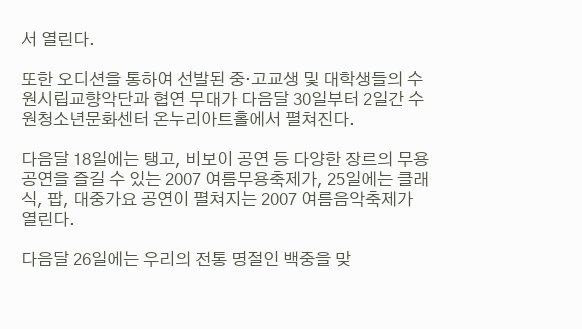서 열린다.

또한 오디션을 통하여 선발된 중·고교생 및 대학생들의 수원시립교향악단과 협연 무대가 다음달 30일부터 2일간 수원청소년문화센터 온누리아트홀에서 펼쳐진다.

다음달 18일에는 탱고, 비보이 공연 등 다양한 장르의 무용 공연을 즐길 수 있는 2007 여름무용축제가, 25일에는 클래식, 팝, 대중가요 공연이 펼쳐지는 2007 여름음악축제가 열린다.

다음달 26일에는 우리의 전통 명절인 백중을 맞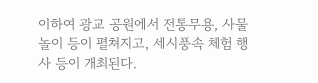이하여 광교 공원에서 전통무용, 사물놀이 등이 펼쳐지고, 세시풍속 체험 행사 등이 개최된다.